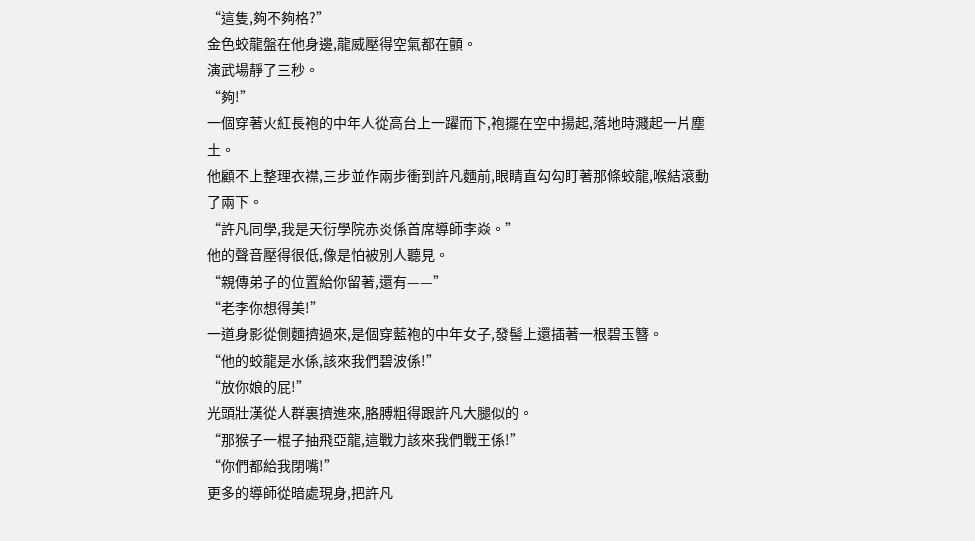“這隻,夠不夠格?”
金色蛟龍盤在他身邊,龍威壓得空氣都在顫。
演武場靜了三秒。
“夠!”
一個穿著火紅長袍的中年人從高台上一躍而下,袍擺在空中揚起,落地時濺起一片塵土。
他顧不上整理衣襟,三步並作兩步衝到許凡麵前,眼睛直勾勾盯著那條蛟龍,喉結滾動了兩下。
“許凡同學,我是天衍學院赤炎係首席導師李焱。”
他的聲音壓得很低,像是怕被別人聽見。
“親傳弟子的位置給你留著,還有——”
“老李你想得美!”
一道身影從側麵擠過來,是個穿藍袍的中年女子,發髻上還插著一根碧玉簪。
“他的蛟龍是水係,該來我們碧波係!”
“放你娘的屁!”
光頭壯漢從人群裏擠進來,胳膊粗得跟許凡大腿似的。
“那猴子一棍子抽飛亞龍,這戰力該來我們戰王係!”
“你們都給我閉嘴!”
更多的導師從暗處現身,把許凡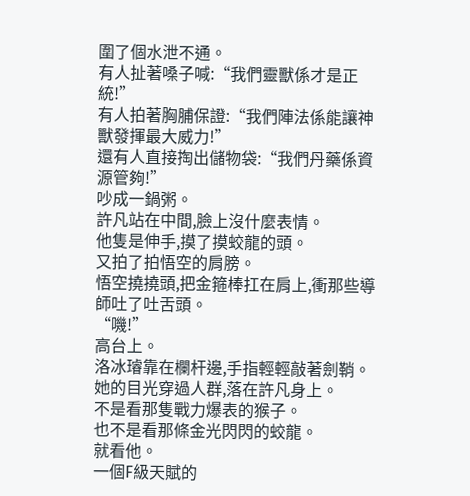圍了個水泄不通。
有人扯著嗓子喊:“我們靈獸係才是正統!”
有人拍著胸脯保證:“我們陣法係能讓神獸發揮最大威力!”
還有人直接掏出儲物袋:“我們丹藥係資源管夠!”
吵成一鍋粥。
許凡站在中間,臉上沒什麼表情。
他隻是伸手,摸了摸蛟龍的頭。
又拍了拍悟空的肩膀。
悟空撓撓頭,把金箍棒扛在肩上,衝那些導師吐了吐舌頭。
“嘰!”
高台上。
洛冰璿靠在欄杆邊,手指輕輕敲著劍鞘。
她的目光穿過人群,落在許凡身上。
不是看那隻戰力爆表的猴子。
也不是看那條金光閃閃的蛟龍。
就看他。
一個F級天賦的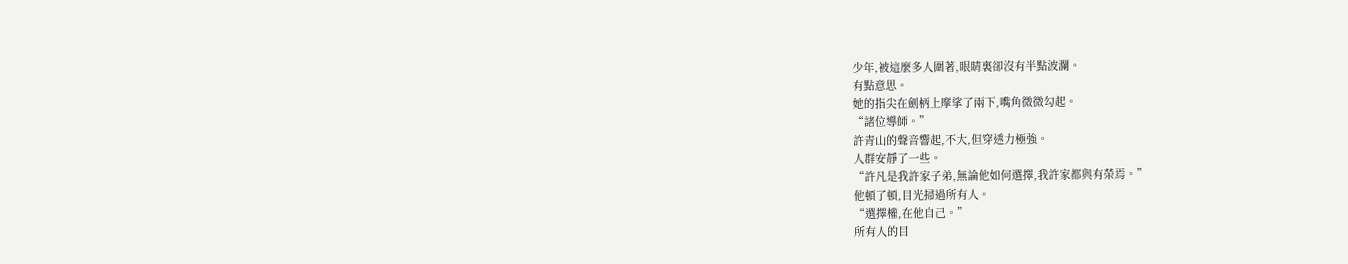少年,被這麼多人圍著,眼睛裏卻沒有半點波瀾。
有點意思。
她的指尖在劍柄上摩挲了兩下,嘴角微微勾起。
“諸位導師。”
許青山的聲音響起,不大,但穿透力極強。
人群安靜了一些。
“許凡是我許家子弟,無論他如何選擇,我許家都與有榮焉。”
他頓了頓,目光掃過所有人。
“選擇權,在他自己。”
所有人的目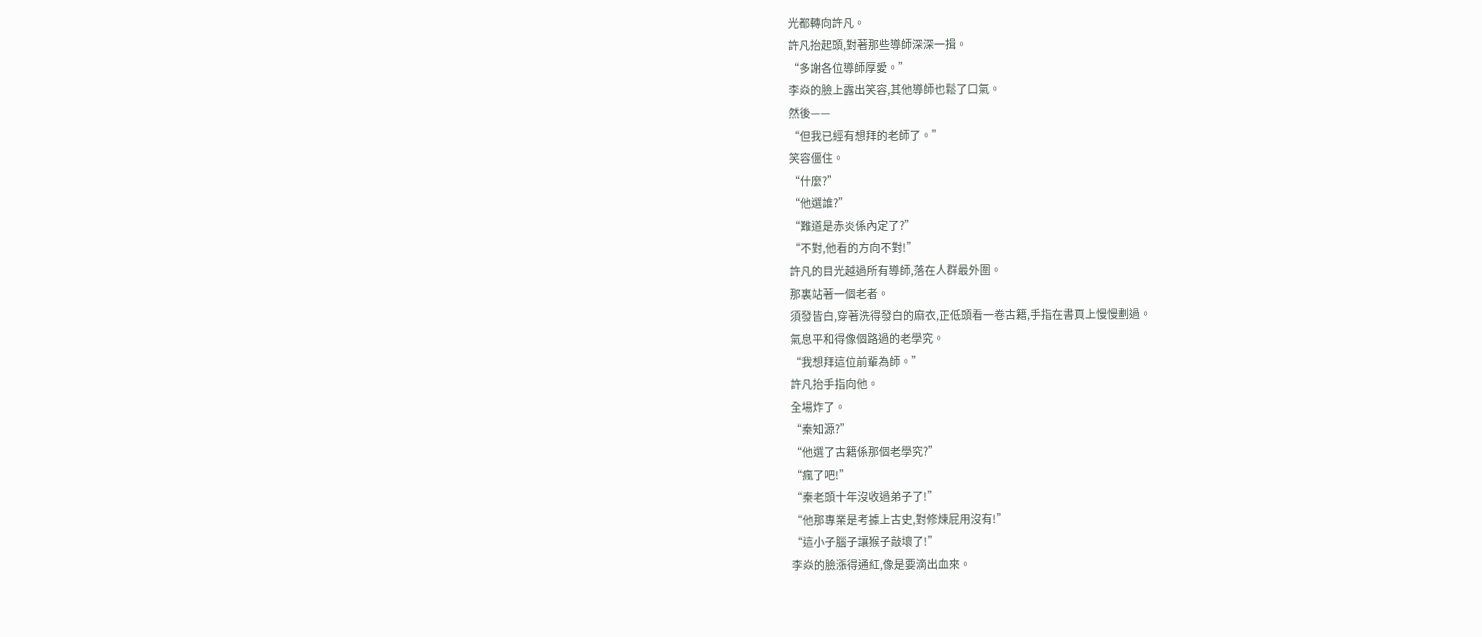光都轉向許凡。
許凡抬起頭,對著那些導師深深一揖。
“多謝各位導師厚愛。”
李焱的臉上露出笑容,其他導師也鬆了口氣。
然後——
“但我已經有想拜的老師了。”
笑容僵住。
“什麼?”
“他選誰?”
“難道是赤炎係內定了?”
“不對,他看的方向不對!”
許凡的目光越過所有導師,落在人群最外圍。
那裏站著一個老者。
須發皆白,穿著洗得發白的麻衣,正低頭看一卷古籍,手指在書頁上慢慢劃過。
氣息平和得像個路過的老學究。
“我想拜這位前輩為師。”
許凡抬手指向他。
全場炸了。
“秦知源?”
“他選了古籍係那個老學究?”
“瘋了吧!”
“秦老頭十年沒收過弟子了!”
“他那專業是考據上古史,對修煉屁用沒有!”
“這小子腦子讓猴子敲壞了!”
李焱的臉漲得通紅,像是要滴出血來。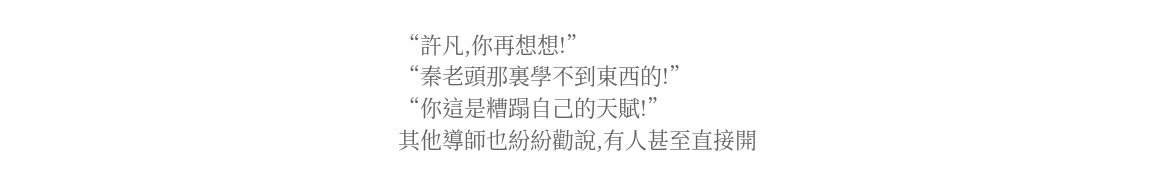“許凡,你再想想!”
“秦老頭那裏學不到東西的!”
“你這是糟蹋自己的天賦!”
其他導師也紛紛勸說,有人甚至直接開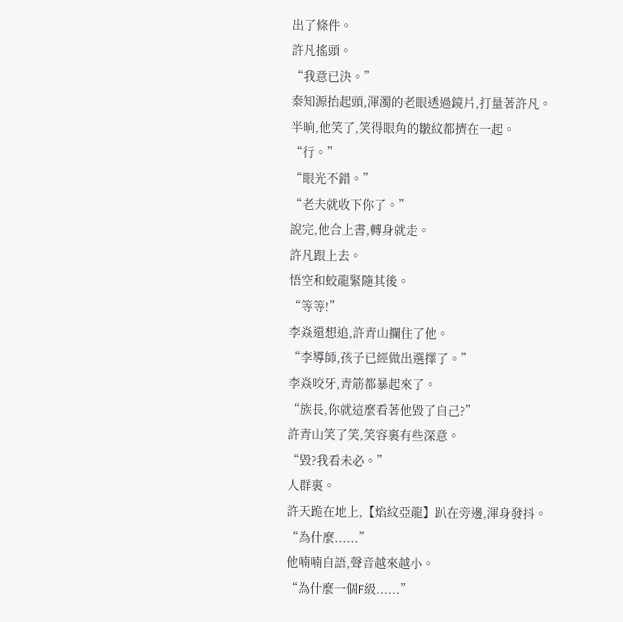出了條件。
許凡搖頭。
“我意已決。”
秦知源抬起頭,渾濁的老眼透過鏡片,打量著許凡。
半晌,他笑了,笑得眼角的皺紋都擠在一起。
“行。”
“眼光不錯。”
“老夫就收下你了。”
說完,他合上書,轉身就走。
許凡跟上去。
悟空和蛟龍緊隨其後。
“等等!”
李焱還想追,許青山攔住了他。
“李導師,孩子已經做出選擇了。”
李焱咬牙,青筋都暴起來了。
“族長,你就這麼看著他毀了自己?”
許青山笑了笑,笑容裏有些深意。
“毀?我看未必。”
人群裏。
許天跪在地上,【焰紋亞龍】趴在旁邊,渾身發抖。
“為什麼......”
他喃喃自語,聲音越來越小。
“為什麼一個F級......”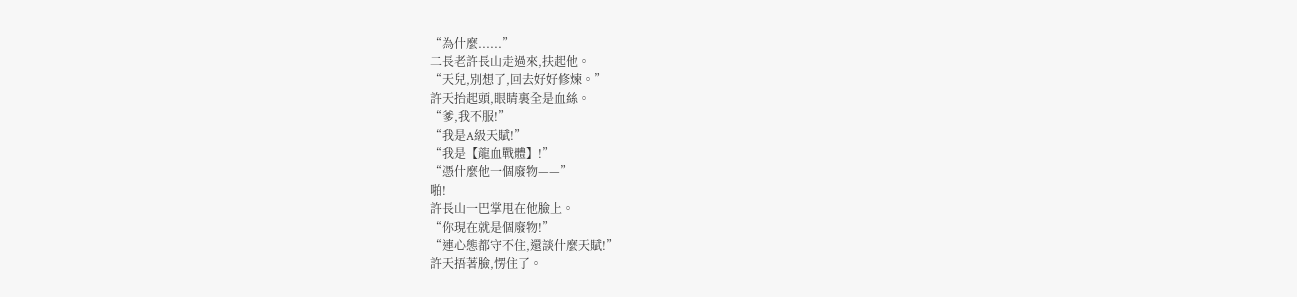“為什麼......”
二長老許長山走過來,扶起他。
“天兒,別想了,回去好好修煉。”
許天抬起頭,眼睛裏全是血絲。
“爹,我不服!”
“我是A級天賦!”
“我是【龍血戰體】!”
“憑什麼他一個廢物——”
啪!
許長山一巴掌甩在他臉上。
“你現在就是個廢物!”
“連心態都守不住,還談什麼天賦!”
許天捂著臉,愣住了。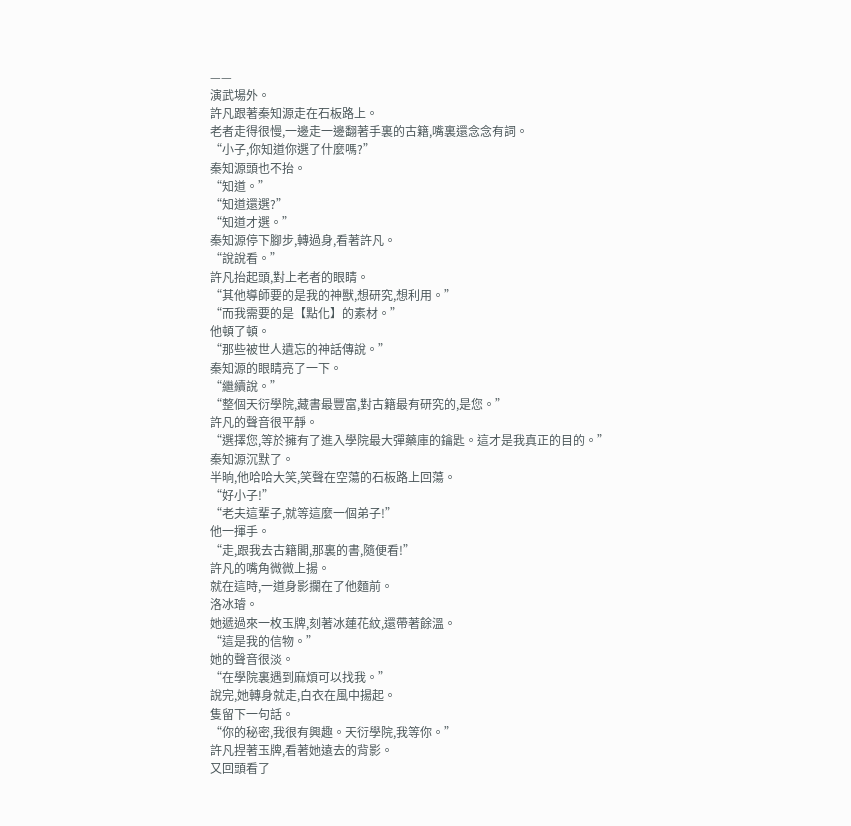——
演武場外。
許凡跟著秦知源走在石板路上。
老者走得很慢,一邊走一邊翻著手裏的古籍,嘴裏還念念有詞。
“小子,你知道你選了什麼嗎?”
秦知源頭也不抬。
“知道。”
“知道還選?”
“知道才選。”
秦知源停下腳步,轉過身,看著許凡。
“說說看。”
許凡抬起頭,對上老者的眼睛。
“其他導師要的是我的神獸,想研究,想利用。”
“而我需要的是【點化】的素材。”
他頓了頓。
“那些被世人遺忘的神話傳說。”
秦知源的眼睛亮了一下。
“繼續說。”
“整個天衍學院,藏書最豐富,對古籍最有研究的,是您。”
許凡的聲音很平靜。
“選擇您,等於擁有了進入學院最大彈藥庫的鑰匙。這才是我真正的目的。”
秦知源沉默了。
半晌,他哈哈大笑,笑聲在空蕩的石板路上回蕩。
“好小子!”
“老夫這輩子,就等這麼一個弟子!”
他一揮手。
“走,跟我去古籍閣,那裏的書,隨便看!”
許凡的嘴角微微上揚。
就在這時,一道身影攔在了他麵前。
洛冰璿。
她遞過來一枚玉牌,刻著冰蓮花紋,還帶著餘溫。
“這是我的信物。”
她的聲音很淡。
“在學院裏遇到麻煩可以找我。”
說完,她轉身就走,白衣在風中揚起。
隻留下一句話。
“你的秘密,我很有興趣。天衍學院,我等你。”
許凡捏著玉牌,看著她遠去的背影。
又回頭看了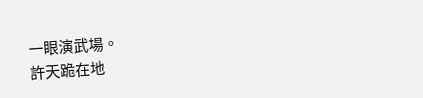一眼演武場。
許天跪在地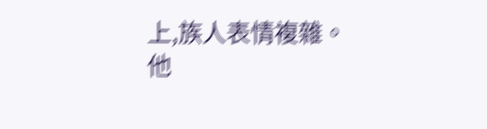上,族人表情複雜。
他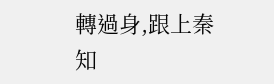轉過身,跟上秦知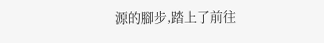源的腳步,踏上了前往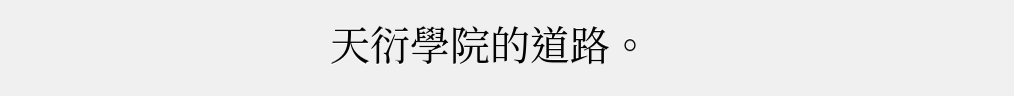天衍學院的道路。